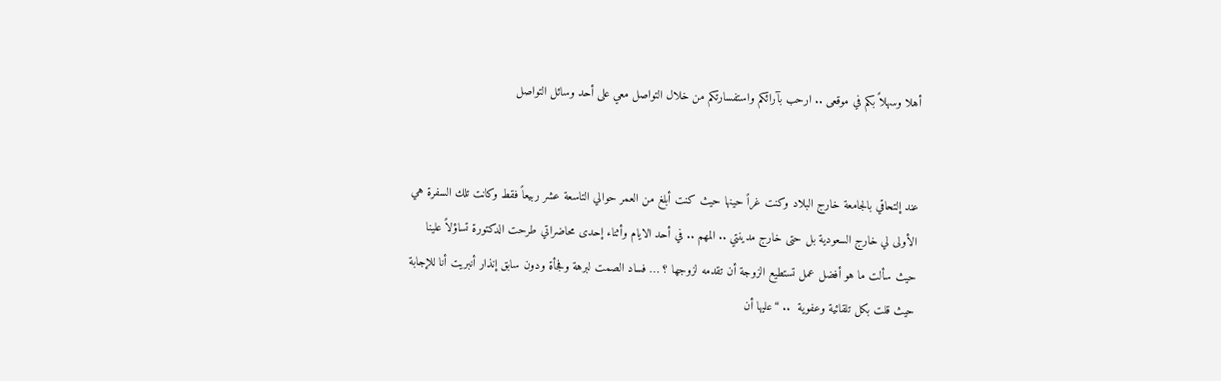أهلا وسهلاً بكم في موقعى .. ارحب بآرائكم واستفسارتكم من خلال التواصل معي على أحد وسائل التواصل


عند إلتحاقي بالجامعة خارج البلاد وكنت غراً حينها حيث كنت أبلغ من العمر حوالي التاسعة عشر ربيعاً فقط وكانت تلك السفرة هي الأولى لي خارج السعودية بل حتى خارج مدينتي .. المهم .. في أحد الايام وأثناء إحدى محاضراتي طرحت الدكتورة تساؤلاً علينا حيث سألت ما هو أفضل عمل تستطيع الزوجة أن تقدمه لزوجها ؟ … فساد الصمت لبرهة وفجأة ودون سابق إنذار أنبريت أنا للإجابة حيث قلت بكل تلقائية وعفوية  .. “عليها أن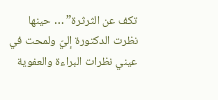تكف عن الثرثرة” … حينها نظرت الدكتورة إليّ ولمحت في عيني نظرات البراءة والعفوية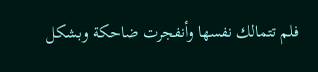فلم تتمالك نفسها وأنفجرت ضاحكة وبشكل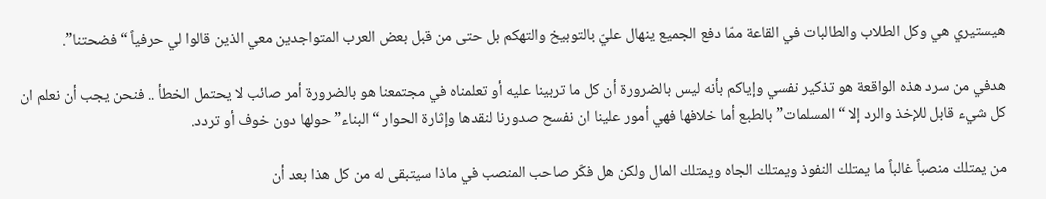هيستيري هي وكل الطلاب والطالبات في القاعة ممّا دفع الجميع ينهال عليّ بالتوبيخ والتهكم بل حتى من قبل بعض العرب المتواجدين معي الذين قالوا لي حرفياً “فضحتنا”.

هدفي من سرد هذه الواقعة هو تذكير نفسي وإياكم بأنه ليس بالضرورة أن كل ما تربينا عليه أو تعلمناه في مجتمعنا هو بالضرورة أمر صائب لا يحتمل الخطأ .. فنحن يجب أن نعلم ان كل شيء قابل للإخذ والرد إلا “المسلمات” بالطبع أما خلافها فهي أمور علينا ان نفسح صدورنا لنقدها وإثارة الحوار “البناء” حولها دون خوف أو تردد.

من يمتلك منصباً غالباً ما يمتلك النفوذ ويمتلك الجاه ويمتلك المال ولكن هل فكّر صاحب المنصب في ماذا سيتبقى له من كل هذا بعد أن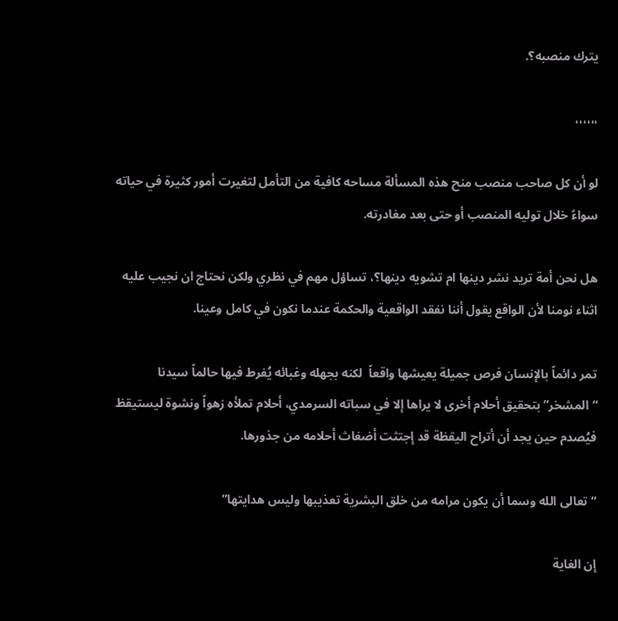يترك منصبه؟.

،،،،،،

لو أن كل صاحب منصب منح هذه المسألة مساحه كافية من التأمل لتغيرت أمور كثيرة في حياته سواءً خلال توليه المنصب أو حتى بعد مغادرته.

هل نحن أمة تريد نشر دينها ام تشويه دينها؟، تساؤل مهم في نظري ولكن نحتاج ان نجيب عليه اثناء نومنا لأن الواقع يقول أننا نفقد الواقعية والحكمة عندما نكون في كامل وعينا.

تمر دائماً بالإنسان فرص جميلة يعيشها واقعاً  لكنه بجهله وغبائه يُفرط فيها حالماً سيدنا “المشخر” بتحقيق أحلام أخرى لا يراها إلا في سباته السرمدي، أحلام تملأه زهواً ونشوة ليستيقظ فيُصدم حين يجد أن أتراح اليقظة قد إجتثت أضغاث أحلامه من جذورها.

“تعالى الله وسما أن يكون مرامه من خلق البشرية تعذيبها وليس هدايتها”

إن الغاية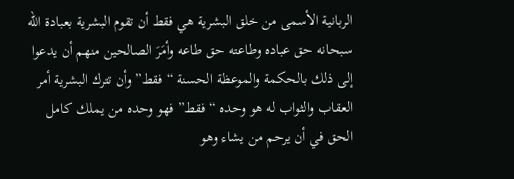الربانية الأسمى من خلق البشرية هي فقط أن تقوم البشرية بعبادة الله سبحانه حق عباده وطاعته حق طاعه وأمَرَ الصالحين منهم أن يدعوا إلى ذلك بالحكمة والموعظة الحسنة “فقط” وأن تترك البشرية أمر العقاب والثواب له هو وحده “فقط” فهو وحده من يملك كامل الحق في أن يرحم من يشاء وهو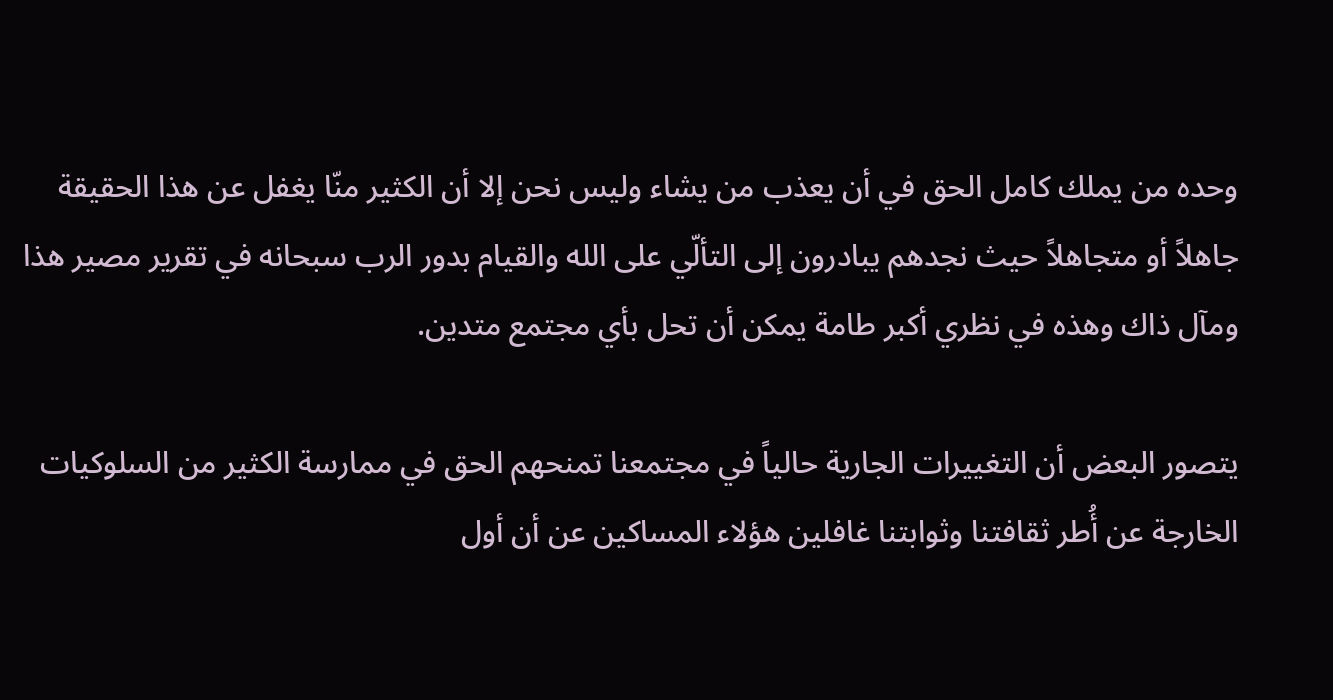وحده من يملك كامل الحق في أن يعذب من يشاء وليس نحن إلا أن الكثير منّا يغفل عن هذا الحقيقة جاهلاً أو متجاهلاً حيث نجدهم يبادرون إلى التألّي على الله والقيام بدور الرب سبحانه في تقرير مصير هذا ومآل ذاك وهذه في نظري أكبر طامة يمكن أن تحل بأي مجتمع متدين.

يتصور البعض أن التغييرات الجارية حالياً في مجتمعنا تمنحهم الحق في ممارسة الكثير من السلوكيات الخارجة عن أُطر ثقافتنا وثوابتنا غافلين هؤلاء المساكين عن أن أول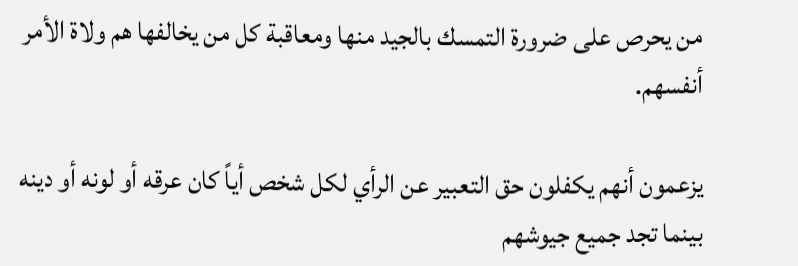من يحرص على ضرورة التمسك بالجيد منها ومعاقبة كل من يخالفها هم ولاة الأمر أنفسهم.

يزعمون أنهم يكفلون حق التعبير عن الرأي لكل شخص أياً كان عرقه أو لونه أو دينه بينما تجد جميع جيوشهم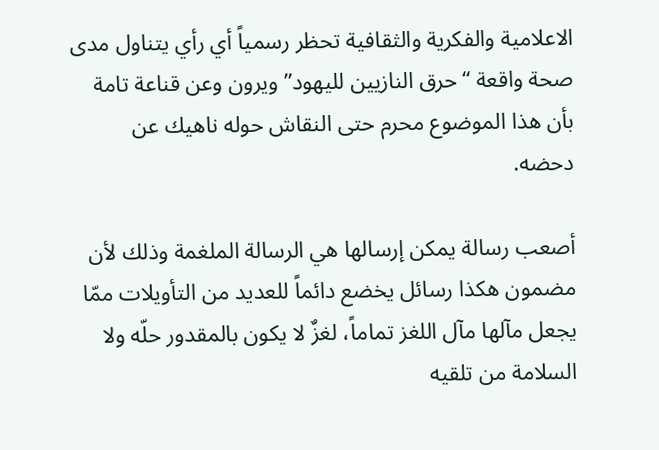الاعلامية والفكرية والثقافية تحظر رسمياً أي رأي يتناول مدى صحة واقعة “حرق النازيين لليهود” ويرون وعن قناعة تامة بأن هذا الموضوع محرم حتى النقاش حوله ناهيك عن دحضه.

أصعب رسالة يمكن إرسالها هي الرسالة الملغمة وذلك لأن مضمون هكذا رسائل يخضع دائماً للعديد من التأويلات ممّا يجعل مآلها مآل اللغز تماماً، لغزٌ لا يكون بالمقدور حلّه ولا السلامة من تلقيه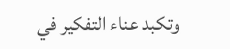وتكبد عناء التفكير في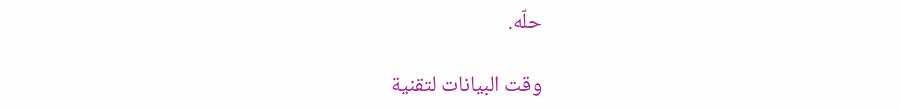حلّه.

وقت البيانات لتقنية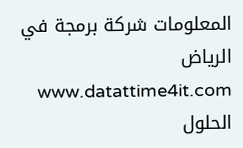المعلومات شركة برمجة في الرياض www.datattime4it.com الحلول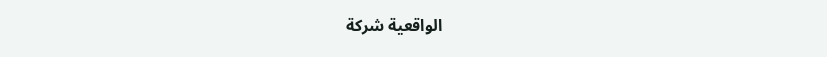الواقعية شركة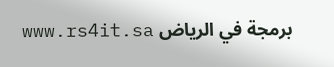برمجة في الرياض www.rs4it.sa